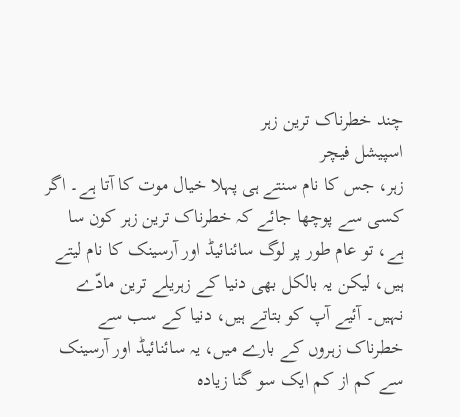چند خطرناک ترین زہر
اسپیشل فیچر
زہر، جس کا نام سنتے ہی پہلا خیال موت کا آتا ہے۔ اگر کسی سے پوچھا جائے کہ خطرناک ترین زہر کون سا ہے، تو عام طور پر لوگ سائنائیڈ اور آرسینک کا نام لیتے ہیں، لیکن یہ بالکل بھی دنیا کے زہریلے ترین مادّے نہیں۔ آئیے آپ کو بتاتے ہیں، دنیا کے سب سے خطرناک زہروں کے بارے میں، یہ سائنائیڈ اور آرسینک سے کم از کم ایک سو گنا زیادہ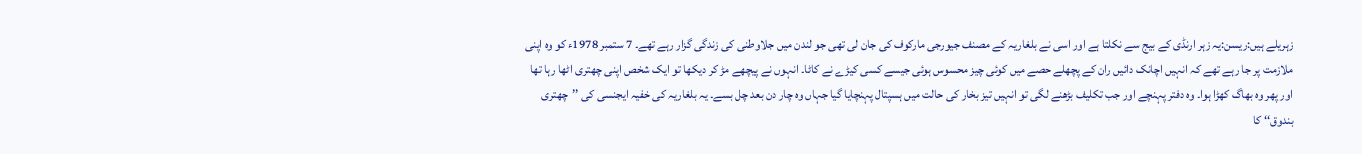زہریلے ہیں:ریسن:یہ زہر ارنڈی کے بیج سے نکلتا ہے اور اسی نے بلغاریہ کے مصنف جیورجی مارکوف کی جان لی تھی جو لندن میں جلاوطنی کی زندگی گزار رہے تھے۔ 7 ستمبر 1978ء کو وہ اپنی ملازمت پر جا رہے تھے کہ انہیں اچانک دائیں ران کے پچھلے حصے میں کوئی چیز محسوس ہوئی جیسے کسی کیڑے نے کاٹا۔ انہوں نے پیچھے مڑ کر دیکھا تو ایک شخص اپنی چھتری اٹھا رہا تھا اور پھر وہ بھاگ کھڑا ہوا۔ وہ دفتر پہنچے اور جب تکلیف بڑھنے لگی تو انہیں تیز بخار کی حالت میں ہسپتال پہنچایا گیا جہاں وہ چار دن بعد چل بسے۔ یہ بلغاریہ کی خفیہ ایجنسی کی ’’چھتری بندوق‘‘ کا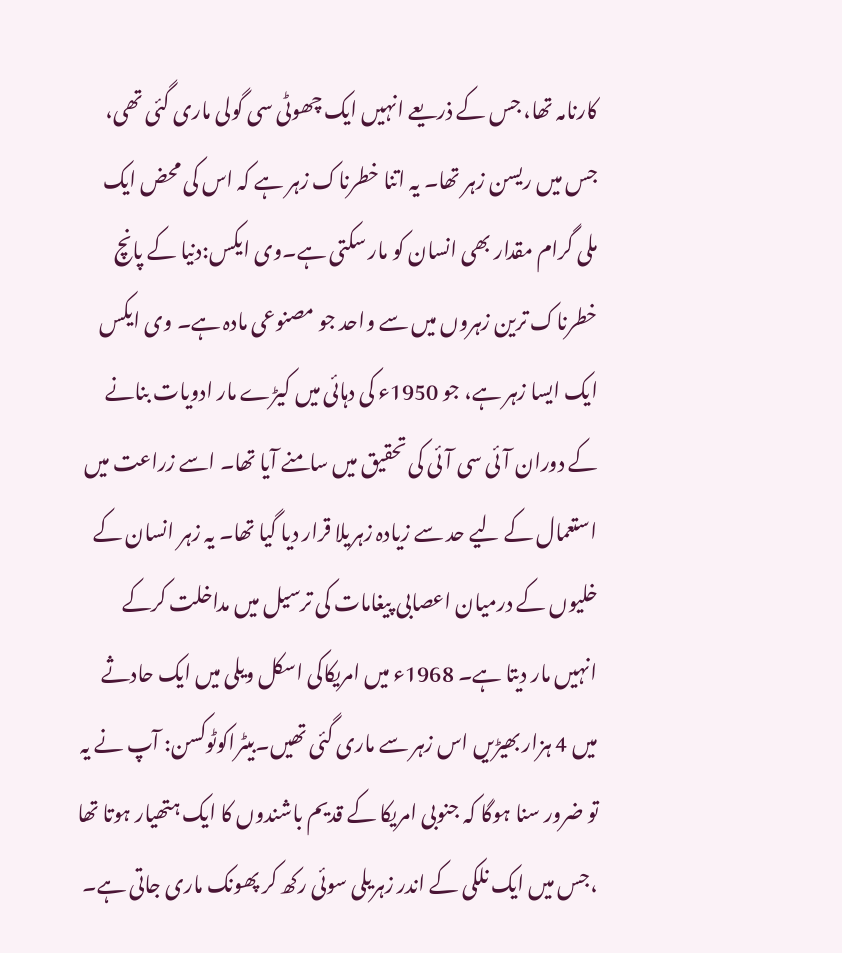کارنامہ تھا، جس کے ذریعے انہیں ایک چھوٹی سی گولی ماری گئی تھی، جس میں ریسن زہر تھا۔ یہ اتنا خطرناک زہر ہے کہ اس کی محض ایک ملی گرام مقدار بھی انسان کو مار سکتی ہے۔وی ایکس:دنیا کے پانچ خطرناک ترین زہروں میں سے واحد جو مصنوعی مادہ ہے۔ وی ایکس ایک ایسا زہر ہے، جو 1950ء کی دہائی میں کیڑے مار ادویات بنانے کے دوران آئی سی آئی کی تحقیق میں سامنے آیا تھا۔ اسے زراعت میں استعمال کے لیے حد سے زیادہ زہریلا قرار دیا گیا تھا۔ یہ زہر انسان کے خلیوں کے درمیان اعصابی پیغامات کی ترسیل میں مداخلت کرکے انہیں مار دیتا ہے۔ 1968ء میں امریکاکی اسکل ویلی میں ایک حادثے میں 4 ہزار بھیڑیں اس زہر سے ماری گئی تھیں۔بیٹراکوٹوکسن: آپ نے یہ تو ضرور سنا ہوگا کہ جنوبی امریکا کے قدیم باشندوں کا ایک ہتھیار ہوتا تھا ،جس میں ایک نلکی کے اندر زہریلی سوئی رکھ کر پھونک ماری جاتی ہے۔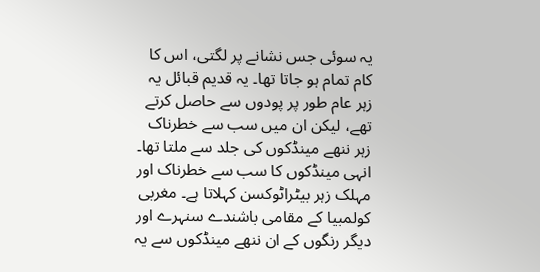یہ سوئی جس نشانے پر لگتی، اس کا کام تمام ہو جاتا تھا۔ یہ قدیم قبائل یہ زہر عام طور پر پودوں سے حاصل کرتے تھے، لیکن ان میں سب سے خطرناک زہر ننھے مینڈکوں کی جلد سے ملتا تھا۔ انہی مینڈکوں کا سب سے خطرناک اور مہلک زہر بیٹراٹوکسن کہلاتا ہے۔ مغربی کولمبیا کے مقامی باشندے سنہرے اور دیگر رنگوں کے ان ننھے مینڈکوں سے یہ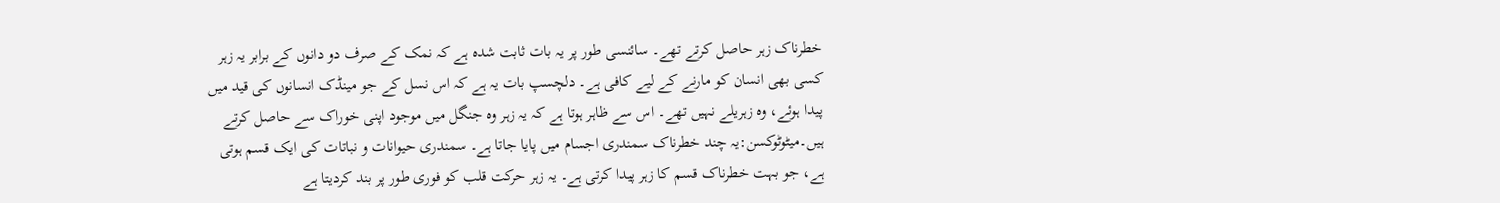خطرناک زہر حاصل کرتے تھے۔ سائنسی طور پر یہ بات ثابت شدہ ہے کہ نمک کے صرف دو دانوں کے برابر یہ زہر کسی بھی انسان کو مارنے کے لیے کافی ہے۔ دلچسپ بات یہ ہے کہ اس نسل کے جو مینڈک انسانوں کی قید میں پیدا ہوئے، وہ زہریلے نہیں تھے۔ اس سے ظاہر ہوتا ہے کہ یہ زہر وہ جنگل میں موجود اپنی خوراک سے حاصل کرتے ہیں۔میٹوٹوکسن:یہ چند خطرناک سمندری اجسام میں پایا جاتا ہے۔ سمندری حیوانات و نباتات کی ایک قسم ہوتی ہے، جو بہت خطرناک قسم کا زہر پیدا کرتی ہے۔ یہ زہر حرکت قلب کو فوری طور پر بند کردیتا ہے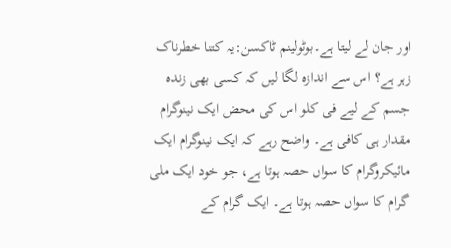اور جان لے لیتا ہے۔بوٹولینم ٹاکسن:یہ کتنا خطرناک زہر ہے؟ اس سے اندازہ لگا لیں کہ کسی بھی زندہ جسم کے لیے فی کلو اس کی محض ایک نینوگرام مقدار ہی کافی ہے۔ واضح رہے کہ ایک نینوگرام ایک مائیکروگرام کا سواں حصہ ہوتا ہے، جو خود ایک ملی گرام کا سواں حصہ ہوتا ہے۔ ایک گرام کے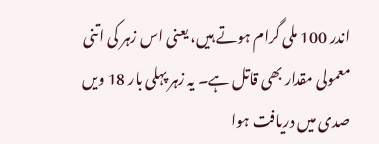اندر 100 ملی گرام ہوتے ہیں، یعنی اس زہر کی اتنی معمولی مقدار بھی قاتل ہے۔ یہ زہر پہلی بار 18 ویں صدی میں دریافت ہوا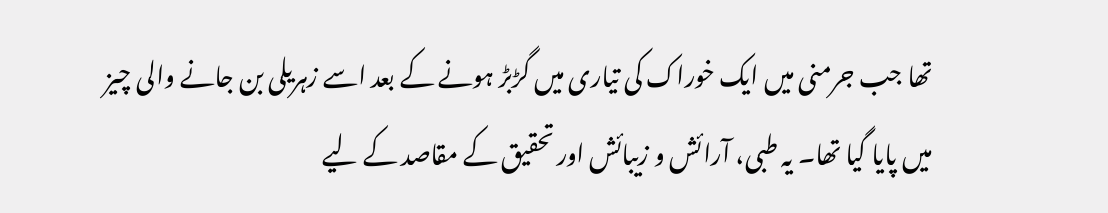تھا جب جرمنی میں ایک خوراک کی تیاری میں گڑبڑ ہونے کے بعد اسے زہریلی بن جانے والی چیز میں پایا گیا تھا۔ یہ طبی، آرائش و زیبائش اور تحقیق کے مقاصد کے لیے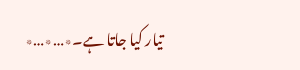تیار کیا جاتا ہے۔٭…٭…٭